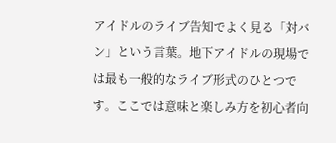アイドルのライブ告知でよく見る「対バン」という言葉。地下アイドルの現場では最も一般的なライブ形式のひとつです。ここでは意味と楽しみ方を初心者向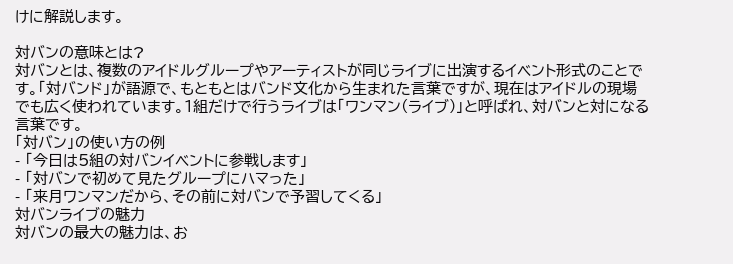けに解説します。

対バンの意味とは?
対バンとは、複数のアイドルグループやアーティストが同じライブに出演するイベント形式のことです。「対バンド」が語源で、もともとはバンド文化から生まれた言葉ですが、現在はアイドルの現場でも広く使われています。1組だけで行うライブは「ワンマン(ライブ)」と呼ばれ、対バンと対になる言葉です。
「対バン」の使い方の例
- 「今日は5組の対バンイベントに参戦します」
- 「対バンで初めて見たグループにハマった」
- 「来月ワンマンだから、その前に対バンで予習してくる」
対バンライブの魅力
対バンの最大の魅力は、お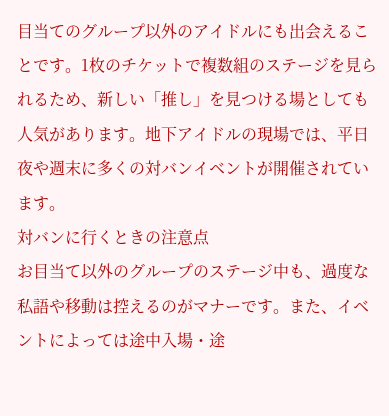目当てのグループ以外のアイドルにも出会えることです。1枚のチケットで複数組のステージを見られるため、新しい「推し」を見つける場としても人気があります。地下アイドルの現場では、平日夜や週末に多くの対バンイベントが開催されています。
対バンに行くときの注意点
お目当て以外のグループのステージ中も、過度な私語や移動は控えるのがマナーです。また、イベントによっては途中入場・途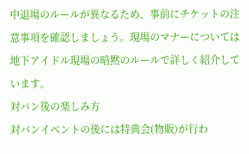中退場のルールが異なるため、事前にチケットの注意事項を確認しましょう。現場のマナーについては地下アイドル現場の暗黙のルールで詳しく紹介しています。
対バン後の楽しみ方
対バンイベントの後には特典会(物販)が行わ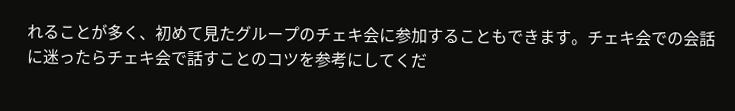れることが多く、初めて見たグループのチェキ会に参加することもできます。チェキ会での会話に迷ったらチェキ会で話すことのコツを参考にしてくだ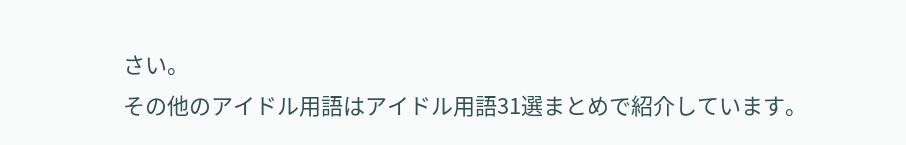さい。
その他のアイドル用語はアイドル用語31選まとめで紹介しています。